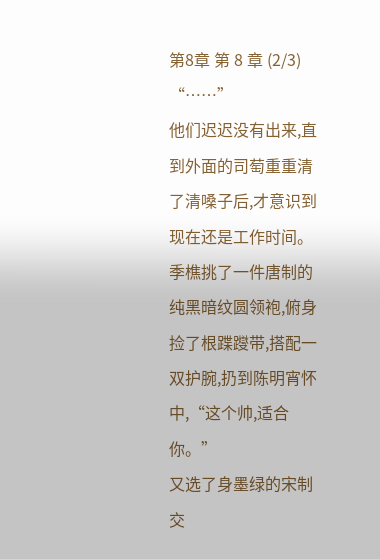第8章 第 8 章 (2/3)
“……”
他们迟迟没有出来,直到外面的司萄重重清了清嗓子后,才意识到现在还是工作时间。
季樵挑了一件唐制的纯黑暗纹圆领袍,俯身捡了根蹀躞带,搭配一双护腕,扔到陈明宵怀中,“这个帅,适合你。”
又选了身墨绿的宋制交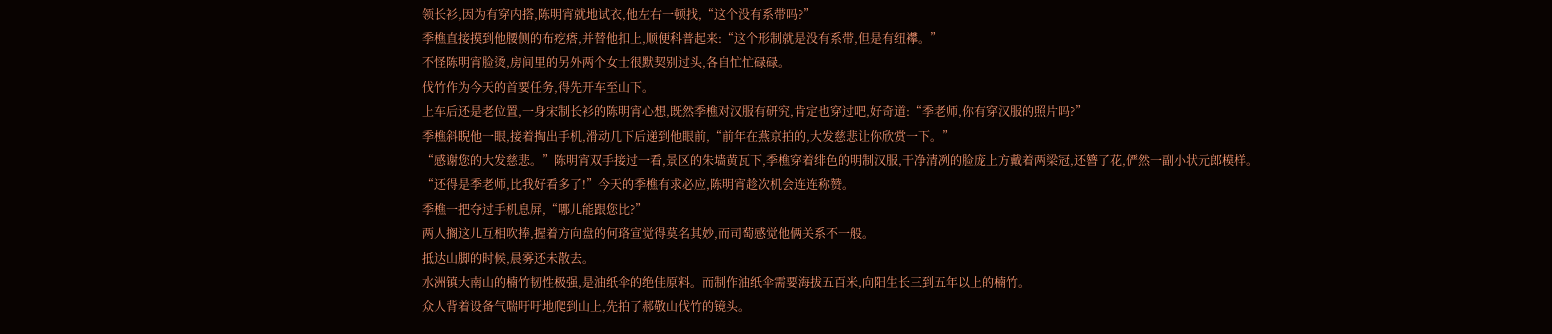领长衫,因为有穿内搭,陈明宵就地试衣,他左右一顿找,“这个没有系带吗?”
季樵直接摸到他腰侧的布疙瘩,并替他扣上,顺便科普起来:“这个形制就是没有系带,但是有纽襻。”
不怪陈明宵脸烫,房间里的另外两个女士很默契别过头,各自忙忙碌碌。
伐竹作为今天的首要任务,得先开车至山下。
上车后还是老位置,一身宋制长衫的陈明宵心想,既然季樵对汉服有研究,肯定也穿过吧,好奇道:“季老师,你有穿汉服的照片吗?”
季樵斜睨他一眼,接着掏出手机,滑动几下后递到他眼前,“前年在燕京拍的,大发慈悲让你欣赏一下。”
“感谢您的大发慈悲。”陈明宵双手接过一看,景区的朱墙黄瓦下,季樵穿着绯色的明制汉服,干净清冽的脸庞上方戴着两梁冠,还簪了花,俨然一副小状元郎模样。
“还得是季老师,比我好看多了!”今天的季樵有求必应,陈明宵趁次机会连连称赞。
季樵一把夺过手机息屏,“哪儿能跟您比?”
两人搁这儿互相吹捧,握着方向盘的何珞宣觉得莫名其妙,而司萄感觉他俩关系不一般。
抵达山脚的时候,晨雾还未散去。
水洲镇大南山的楠竹韧性极强,是油纸伞的绝佳原料。而制作油纸伞需要海拔五百米,向阳生长三到五年以上的楠竹。
众人背着设备气喘吁吁地爬到山上,先拍了郝敬山伐竹的镜头。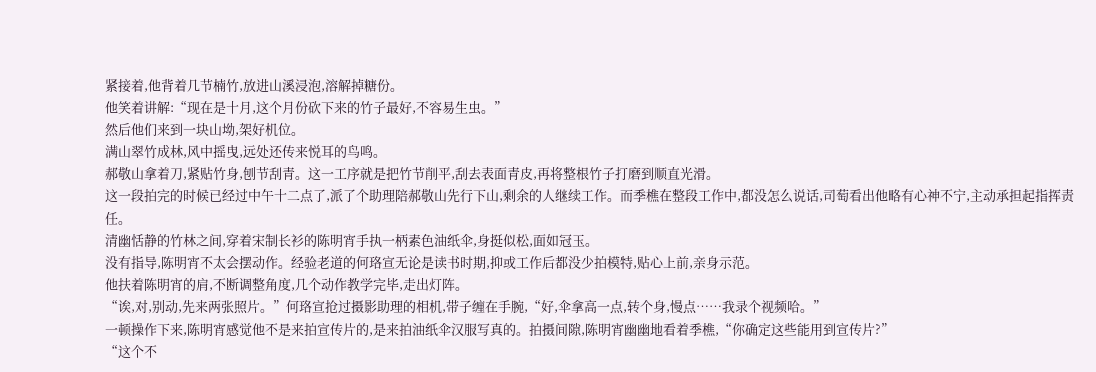紧接着,他背着几节楠竹,放进山溪浸泡,溶解掉糖份。
他笑着讲解:“现在是十月,这个月份砍下来的竹子最好,不容易生虫。”
然后他们来到一块山坳,架好机位。
满山翠竹成林,风中摇曳,远处还传来悦耳的鸟鸣。
郝敬山拿着刀,紧贴竹身,刨节刮青。这一工序就是把竹节削平,刮去表面青皮,再将整根竹子打磨到顺直光滑。
这一段拍完的时候已经过中午十二点了,派了个助理陪郝敬山先行下山,剩余的人继续工作。而季樵在整段工作中,都没怎么说话,司萄看出他略有心神不宁,主动承担起指挥责任。
清幽恬静的竹林之间,穿着宋制长衫的陈明宵手执一柄素色油纸伞,身挺似松,面如冠玉。
没有指导,陈明宵不太会摆动作。经验老道的何珞宣无论是读书时期,抑或工作后都没少拍模特,贴心上前,亲身示范。
他扶着陈明宵的肩,不断调整角度,几个动作教学完毕,走出灯阵。
“诶,对,别动,先来两张照片。”何珞宣抢过摄影助理的相机,带子缠在手腕,“好,伞拿高一点,转个身,慢点……我录个视频哈。”
一顿操作下来,陈明宵感觉他不是来拍宣传片的,是来拍油纸伞汉服写真的。拍摄间隙,陈明宵幽幽地看着季樵,“你确定这些能用到宣传片?”
“这个不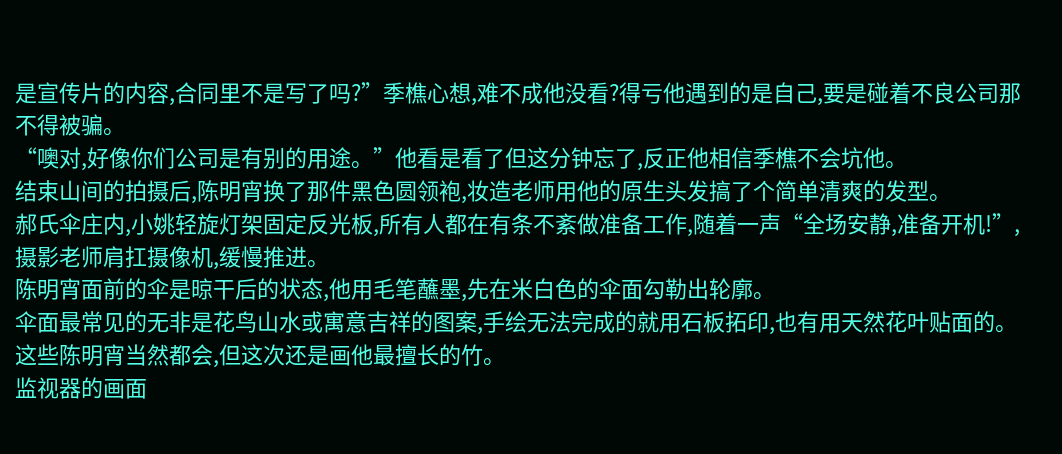是宣传片的内容,合同里不是写了吗?”季樵心想,难不成他没看?得亏他遇到的是自己,要是碰着不良公司那不得被骗。
“噢对,好像你们公司是有别的用途。”他看是看了但这分钟忘了,反正他相信季樵不会坑他。
结束山间的拍摄后,陈明宵换了那件黑色圆领袍,妆造老师用他的原生头发搞了个简单清爽的发型。
郝氏伞庄内,小姚轻旋灯架固定反光板,所有人都在有条不紊做准备工作,随着一声“全场安静,准备开机!”,摄影老师肩扛摄像机,缓慢推进。
陈明宵面前的伞是晾干后的状态,他用毛笔蘸墨,先在米白色的伞面勾勒出轮廓。
伞面最常见的无非是花鸟山水或寓意吉祥的图案,手绘无法完成的就用石板拓印,也有用天然花叶贴面的。这些陈明宵当然都会,但这次还是画他最擅长的竹。
监视器的画面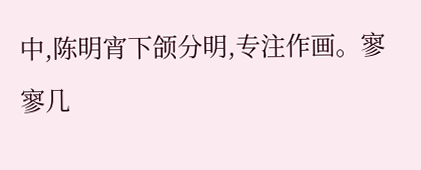中,陈明宵下颌分明,专注作画。寥寥几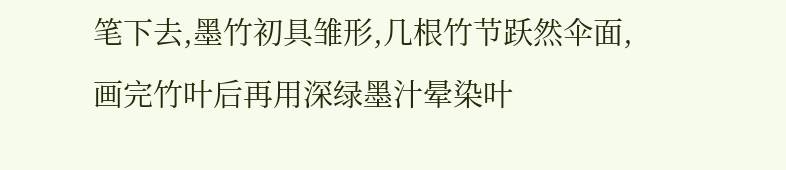笔下去,墨竹初具雏形,几根竹节跃然伞面,画完竹叶后再用深绿墨汁晕染叶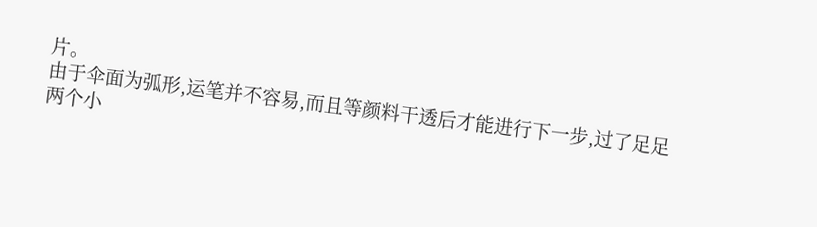片。
由于伞面为弧形,运笔并不容易,而且等颜料干透后才能进行下一步,过了足足两个小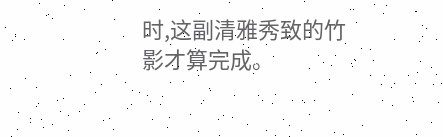时,这副清雅秀致的竹影才算完成。